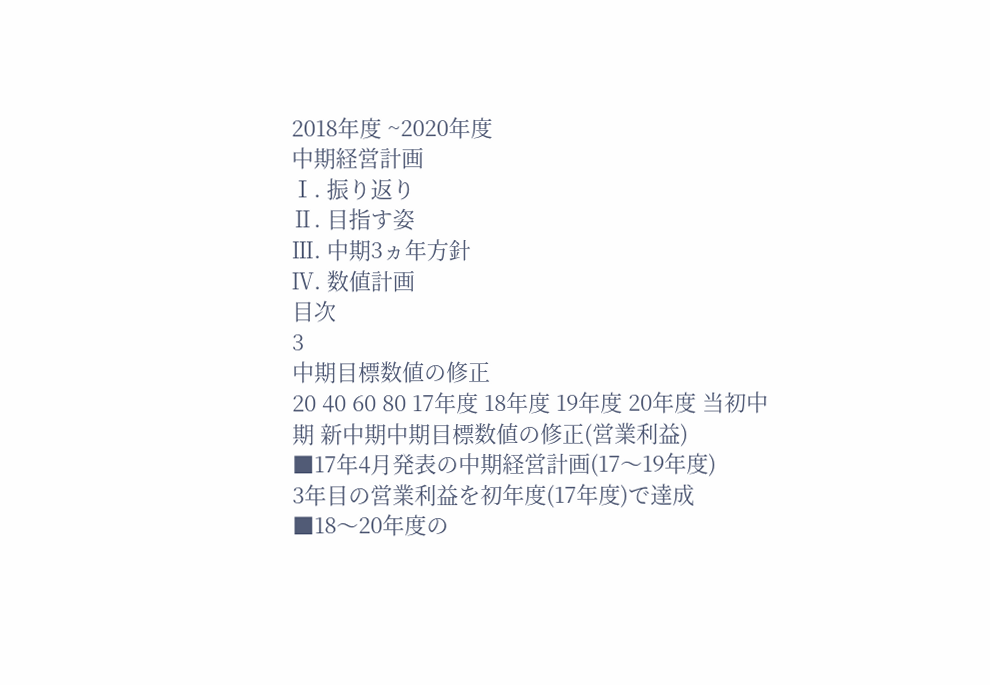2018年度 ~2020年度
中期経営計画
Ⅰ. 振り返り
Ⅱ. ⽬指す姿
Ⅲ. 中期3ヵ年⽅針
Ⅳ. 数値計画
⽬次
3
中期⽬標数値の修正
20 40 60 80 17年度 18年度 19年度 20年度 当初中期 新中期中期⽬標数値の修正(営業利益)
■17年4⽉発表の中期経営計画(17〜19年度)
3年⽬の営業利益を初年度(17年度)で達成
■18〜20年度の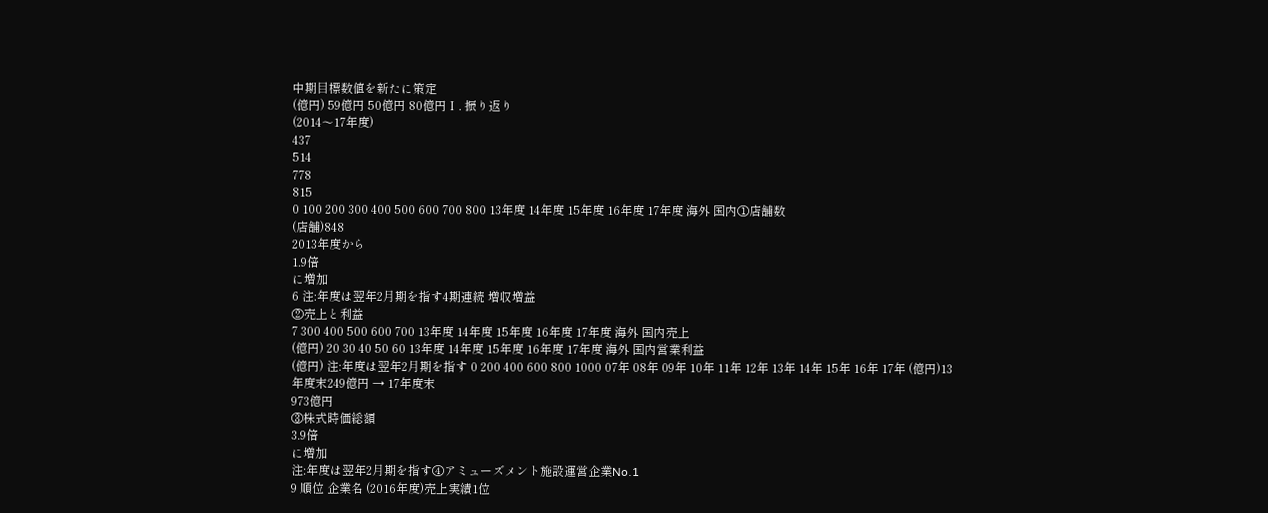中期⽬標数値を新たに策定
(億円) 59億円 50億円 80億円Ⅰ. 振り返り
(2014〜17年度)
437
514
778
815
0 100 200 300 400 500 600 700 800 13年度 14年度 15年度 16年度 17年度 海外 国内①店舗数
(店舗)848
2013年度から
1.9倍
に増加
6 注:年度は翌年2⽉期を指す4期連続 増収増益
②売上と利益
7 300 400 500 600 700 13年度 14年度 15年度 16年度 17年度 海外 国内売上
(億円) 20 30 40 50 60 13年度 14年度 15年度 16年度 17年度 海外 国内営業利益
(億円) 注:年度は翌年2⽉期を指す 0 200 400 600 800 1000 07年 08年 09年 10年 11年 12年 13年 14年 15年 16年 17年 (億円)13年度末249億円 → 17年度末
973億円
③株式時価総額
3.9倍
に増加
注:年度は翌年2⽉期を指す④アミューズメント施設運営企業No.1
9 順位 企業名 (2016年度)売上実績1位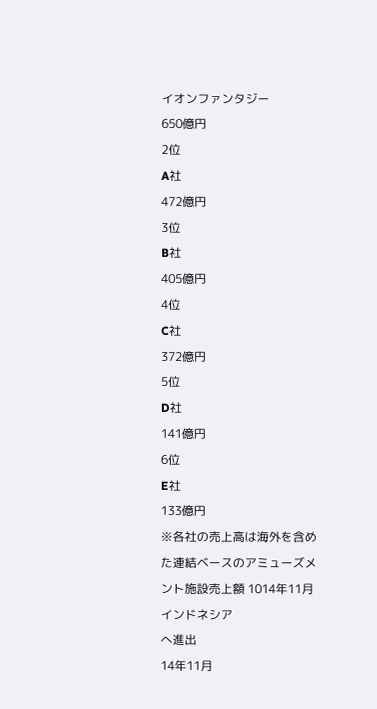イオンファンタジー
650億円
2位
A社
472億円
3位
B社
405億円
4位
C社
372億円
5位
D社
141億円
6位
E社
133億円
※各社の売上⾼は海外を含めた連結ベースのアミューズメント施設売上額 1014年11⽉
インドネシア
へ進出
14年11⽉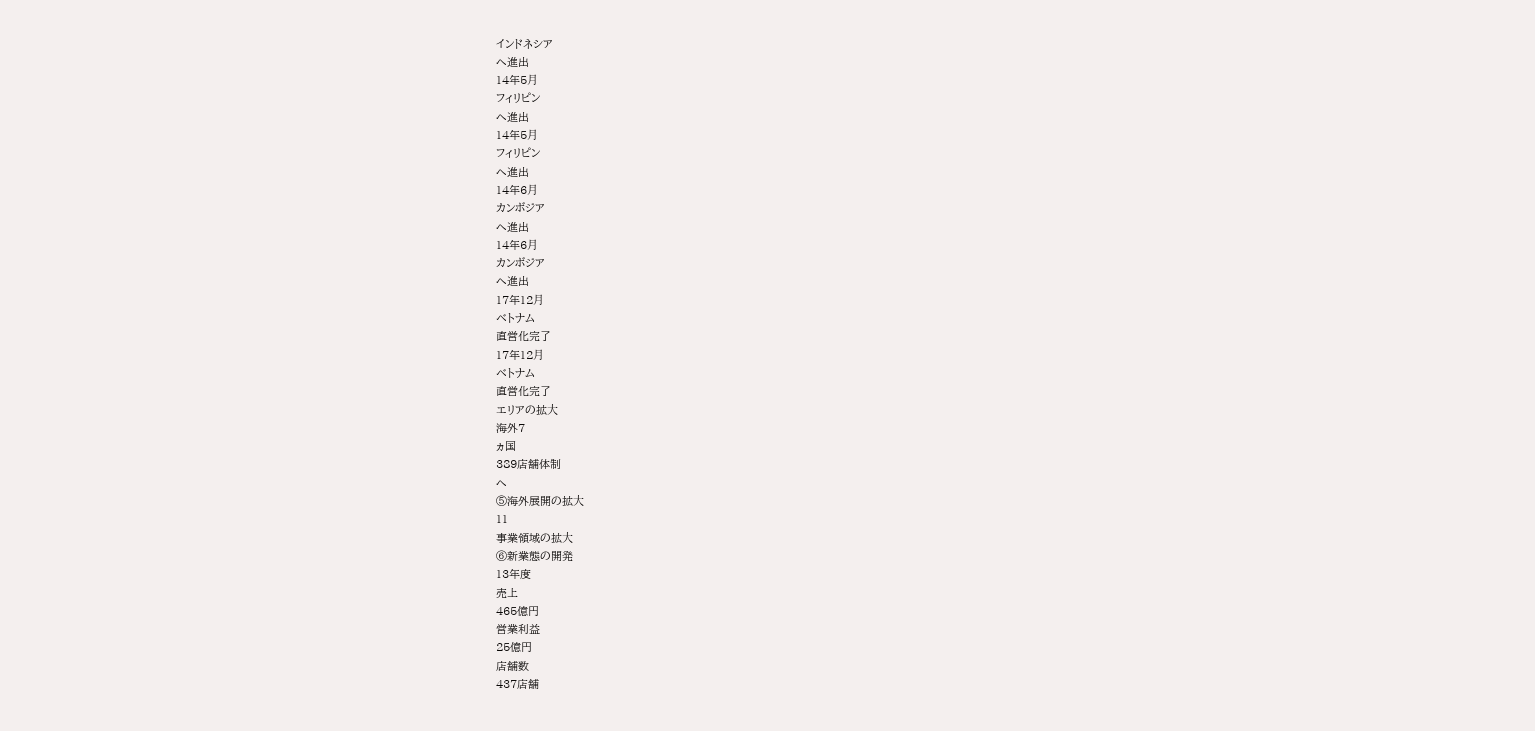インドネシア
へ進出
14年5⽉
フィリピン
へ進出
14年5⽉
フィリピン
へ進出
14年6⽉
カンボジア
へ進出
14年6⽉
カンボジア
へ進出
17年12⽉
ベトナム
直営化完了
17年12⽉
ベトナム
直営化完了
エリアの拡⼤
海外7
ヵ国
389店舗体制
へ
⑤海外展開の拡⼤
11
事業領域の拡⼤
⑥新業態の開発
13年度
売上
465億円
営業利益
25億円
店舗数
437店舗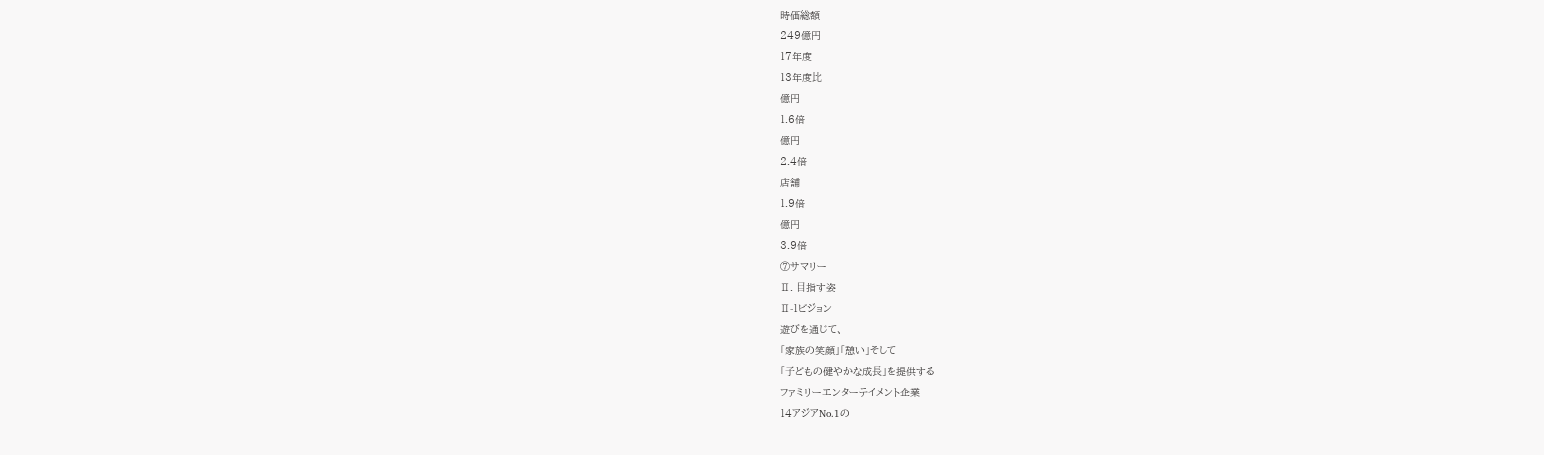時価総額
249億円
17年度
13年度⽐
億円
1.6倍
億円
2.4倍
店舗
1.9倍
億円
3.9倍
⑦サマリー
Ⅱ. ⽬指す姿
Ⅱ-1ビジョン
遊びを通じて、
「家族の笑顔」「憩い」そして
「⼦どもの健やかな成⻑」を提供する
ファミリーエンターテイメント企業
14アジアNo.1の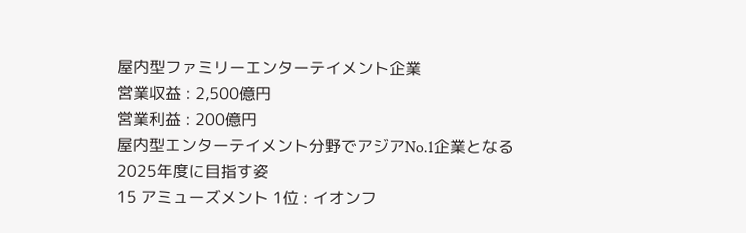屋内型ファミリーエンターテイメント企業
営業収益 : 2,500億円
営業利益 : 200億円
屋内型エンターテイメント分野でアジアNo.1企業となる
2025年度に⽬指す姿
15 アミューズメント 1位 : イオンフ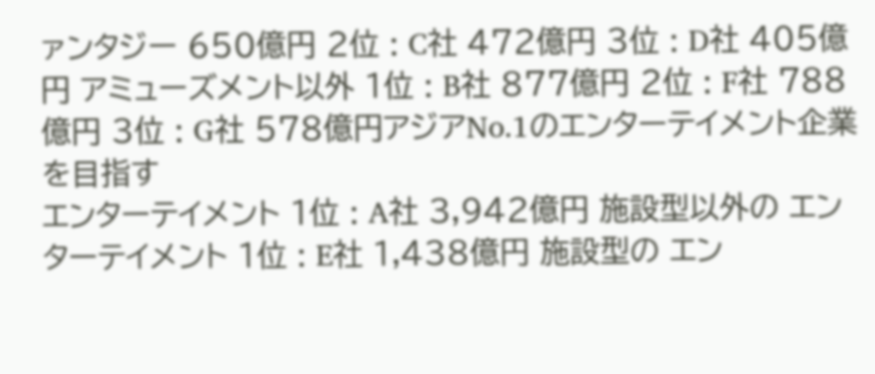ァンタジー 650億円 2位 : C社 472億円 3位 : D社 405億円 アミューズメント以外 1位 : B社 877億円 2位 : F社 788億円 3位 : G社 578億円アジアNo.1のエンターテイメント企業を⽬指す
エンターテイメント 1位 : A社 3,942億円 施設型以外の エンターテイメント 1位 : E社 1,438億円 施設型の エン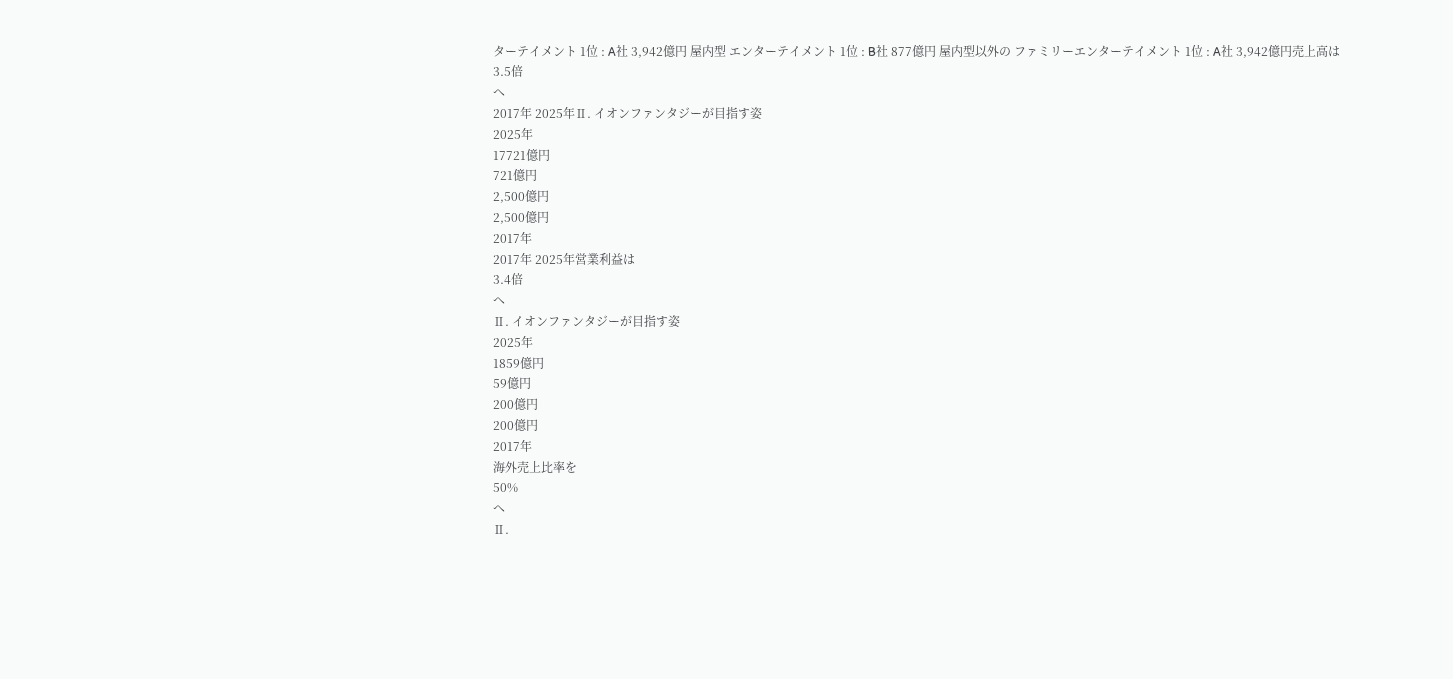ターテイメント 1位 : A社 3,942億円 屋内型 エンターテイメント 1位 : B社 877億円 屋内型以外の ファミリーエンターテイメント 1位 : A社 3,942億円売上⾼は
3.5倍
へ
2017年 2025年Ⅱ. イオンファンタジーが⽬指す姿
2025年
17721億円
721億円
2,500億円
2,500億円
2017年
2017年 2025年営業利益は
3.4倍
へ
Ⅱ. イオンファンタジーが⽬指す姿
2025年
1859億円
59億円
200億円
200億円
2017年
海外売上⽐率を
50%
へ
Ⅱ.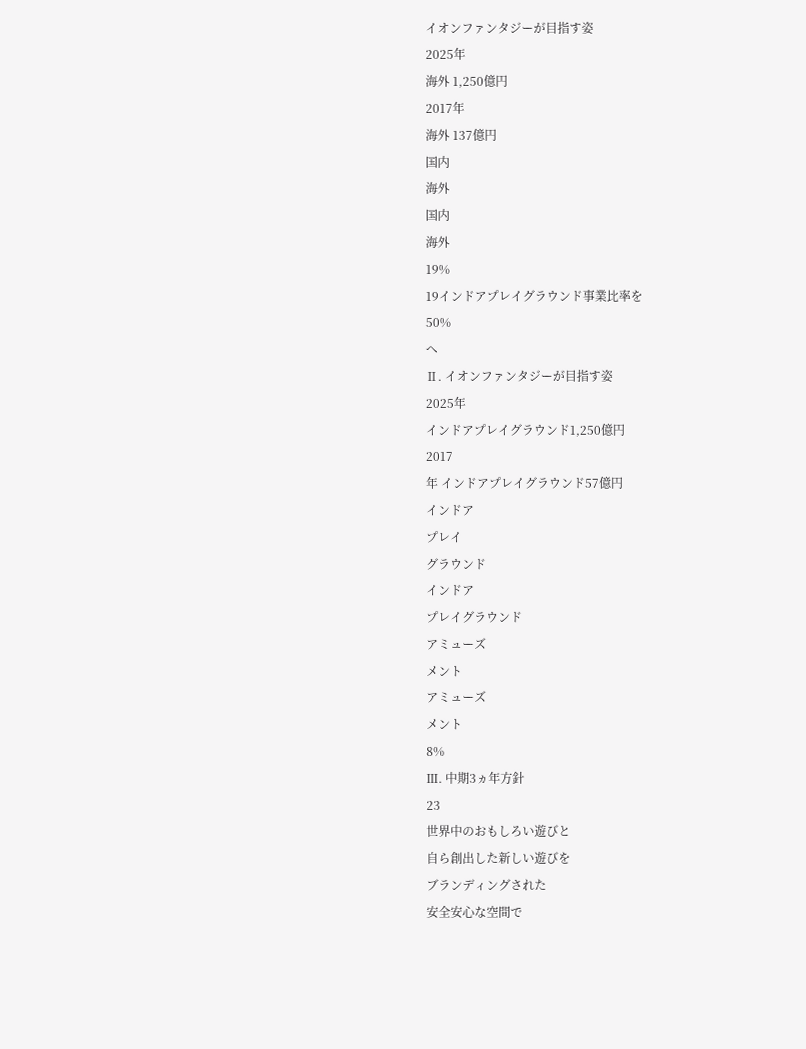イオンファンタジーが⽬指す姿
2025年
海外 1,250億円
2017年
海外 137億円
国内
海外
国内
海外
19%
19インドアプレイグラウンド事業⽐率を
50%
へ
Ⅱ. イオンファンタジーが⽬指す姿
2025年
インドアプレイグラウンド1,250億円
2017
年 インドアプレイグラウンド57億円
インドア
プレイ
グラウンド
インドア
プレイグラウンド
アミューズ
メント
アミューズ
メント
8%
Ⅲ. 中期3ヵ年⽅針
23
世界中のおもしろい遊びと
⾃ら創出した新しい遊びを
ブランディングされた
安全安⼼な空間で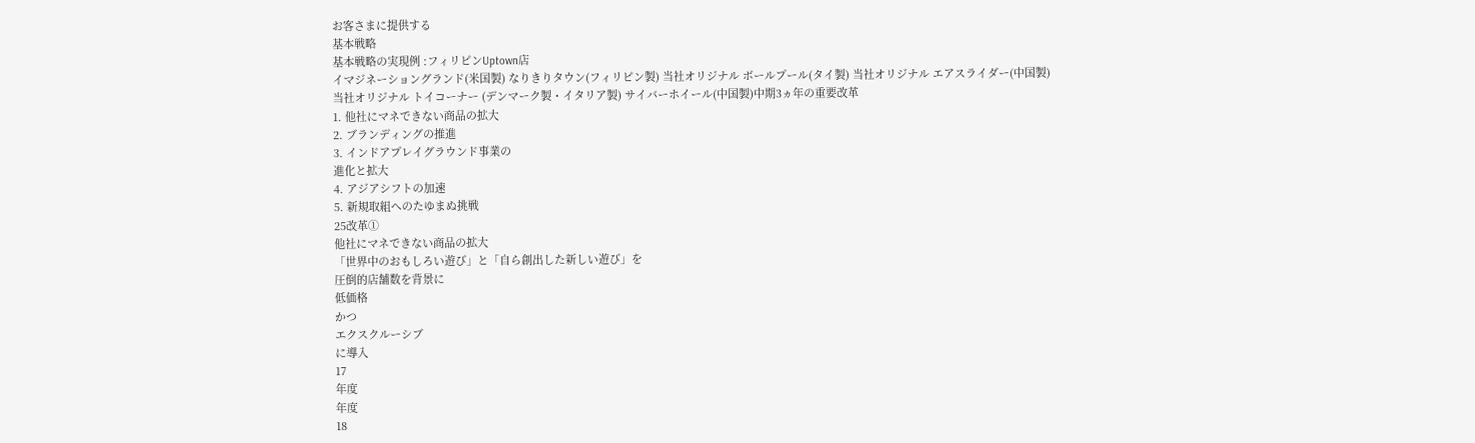お客さまに提供する
基本戦略
基本戦略の実現例 :フィリピンUptown店
イマジネーショングランド(米国製) なりきりタウン(フィリピン製) 当社オリジナル ボールプール(タイ製) 当社オリジナル エアスライダー(中国製) 当社オリジナル トイコーナー (デンマーク製・イタリア製) サイバーホイール(中国製)中期3ヵ年の重要改⾰
1. 他社にマネできない商品の拡⼤
2. ブランディングの推進
3. インドアプレイグラウンド事業の
進化と拡⼤
4. アジアシフトの加速
5. 新規取組へのたゆまぬ挑戦
25改⾰①
他社にマネできない商品の拡⼤
「世界中のおもしろい遊び」と「⾃ら創出した新しい遊び」を
圧倒的店舗数を背景に
低価格
かつ
エクスクルーシブ
に導⼊
17
年度
年度
18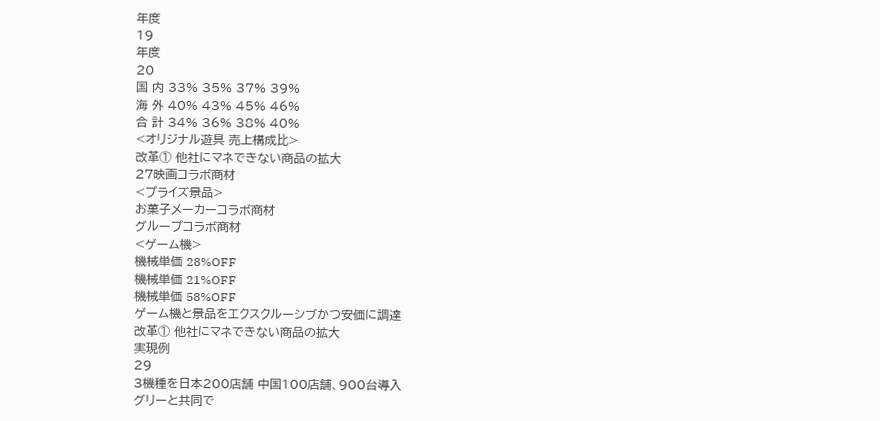年度
19
年度
20
国 内 33% 35% 37% 39%
海 外 40% 43% 45% 46%
合 計 34% 36% 38% 40%
<オリジナル遊具 売上構成⽐>
改⾰① 他社にマネできない商品の拡⼤
27映画コラボ商材
<プライズ景品>
お菓⼦メーカーコラボ商材
グループコラボ商材
<ゲーム機>
機械単価 28%OFF
機械単価 21%OFF
機械単価 58%OFF
ゲーム機と景品をエクスクルーシブかつ安価に調達
改⾰① 他社にマネできない商品の拡⼤
実現例
29
3機種を⽇本200店舗 中国100店舗、900台導⼊
グリーと共同で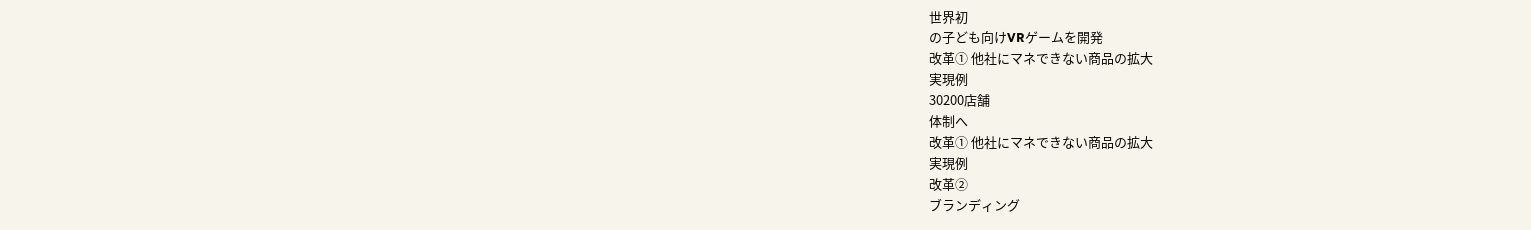世界初
の⼦ども向けVRゲームを開発
改⾰① 他社にマネできない商品の拡⼤
実現例
30200店舗
体制へ
改⾰① 他社にマネできない商品の拡⼤
実現例
改⾰②
ブランディング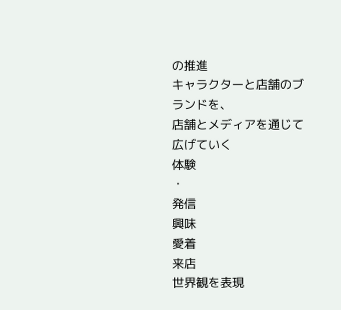の推進
キャラクターと店舗のブランドを、
店舗とメディアを通じて広げていく
体験
・
発信
興味
愛着
来店
世界観を表現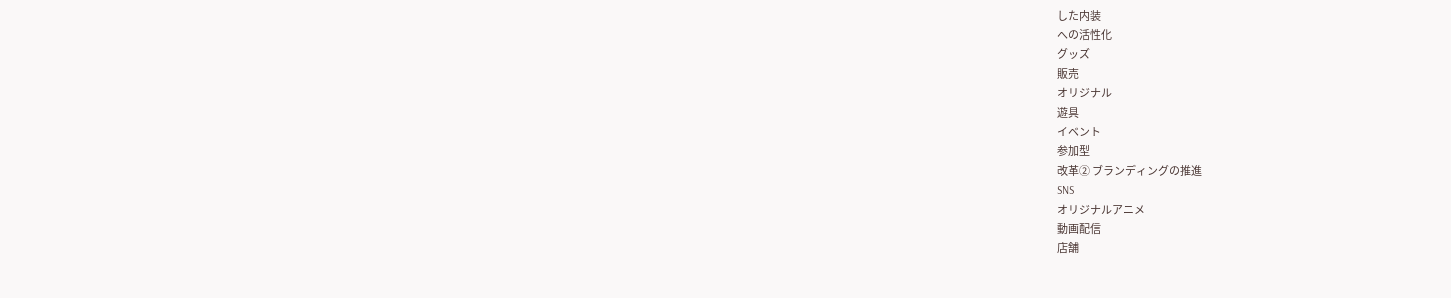した内装
への活性化
グッズ
販売
オリジナル
遊具
イベント
参加型
改⾰② ブランディングの推進
SNS
オリジナルアニメ
動画配信
店舗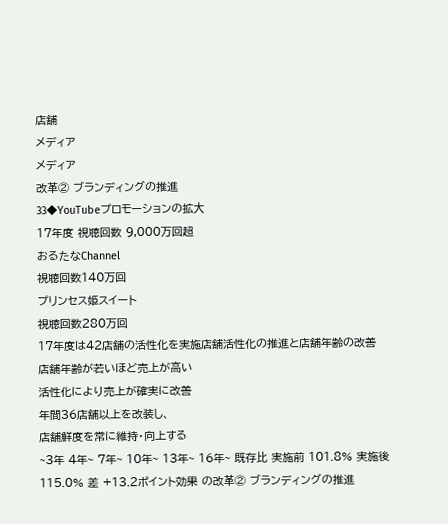店舗
メディア
メディア
改⾰② ブランディングの推進
33◆YouTubeプロモーションの拡⼤
17年度 視聴回数 9,000万回超
おるたなChannel
視聴回数140万回
プリンセス姫スイート
視聴回数280万回
17年度は42店舗の活性化を実施店舗活性化の推進と店舗年齢の改善
店舗年齢が若いほど売上が⾼い
活性化により売上が確実に改善
年間36店舗以上を改装し、
店舗鮮度を常に維持・向上する
~3年 4年~ 7年~ 10年~ 13年~ 16年~ 既存⽐ 実施前 101.8% 実施後 115.0% 差 +13.2ポイント効果 の改⾰② ブランディングの推進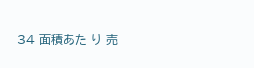34 面積あた り 売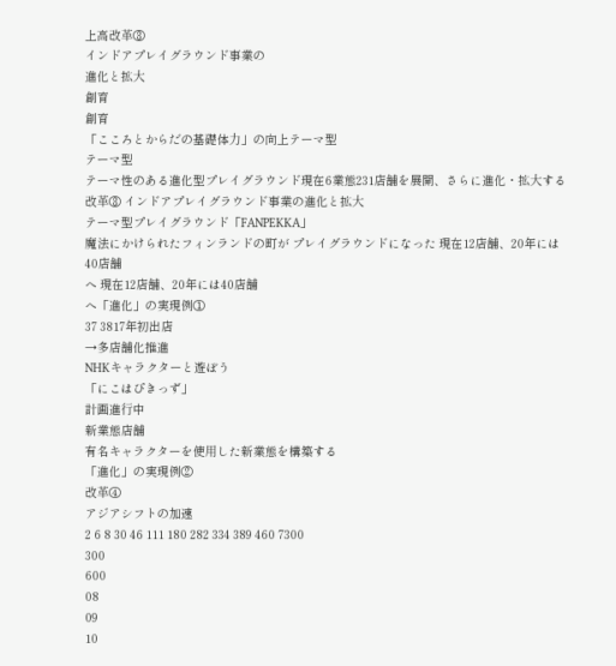上高改⾰③
インドアプレイグラウンド事業の
進化と拡⼤
創育
創育
「こころとからだの基礎体⼒」の向上テーマ型
テーマ型
テーマ性のある進化型プレイグラウンド現在6業態231店舗を展開、さらに進化・拡⼤する
改⾰③ インドアプレイグラウンド事業の進化と拡⼤
テーマ型プレイグラウンド「FANPEKKA」
魔法にかけられたフィンランドの町が プレイグラウンドになった 現在12店舗、20年には40店舗
へ 現在12店舗、20年には40店舗
へ「進化」の実現例①
37 3817年初出店
→多店舗化推進
NHKキャラクターと遊ぼう
「にこはぴきっず」
計画進⾏中
新業態店舗
有名キャラクターを使⽤した新業態を構築する
「進化」の実現例②
改⾰④
アジアシフトの加速
2 6 8 30 46 111 180 282 334 389 460 7300
300
600
08
09
10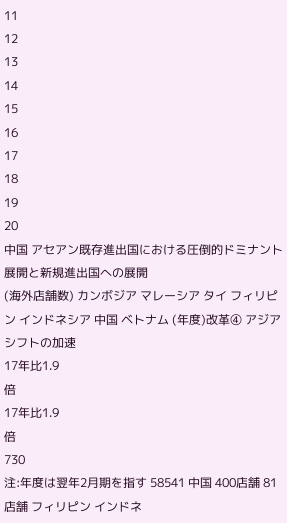11
12
13
14
15
16
17
18
19
20
中国 アセアン既存進出国における圧倒的ドミナント展開と新規進出国への展開
(海外店舗数) カンボジア マレーシア タイ フィリピン インドネシア 中国 ベトナム (年度)改⾰④ アジアシフトの加速
17年⽐1.9
倍
17年⽐1.9
倍
730
注:年度は翌年2⽉期を指す 58541 中国 400店舗 81店舗 フィリピン インドネ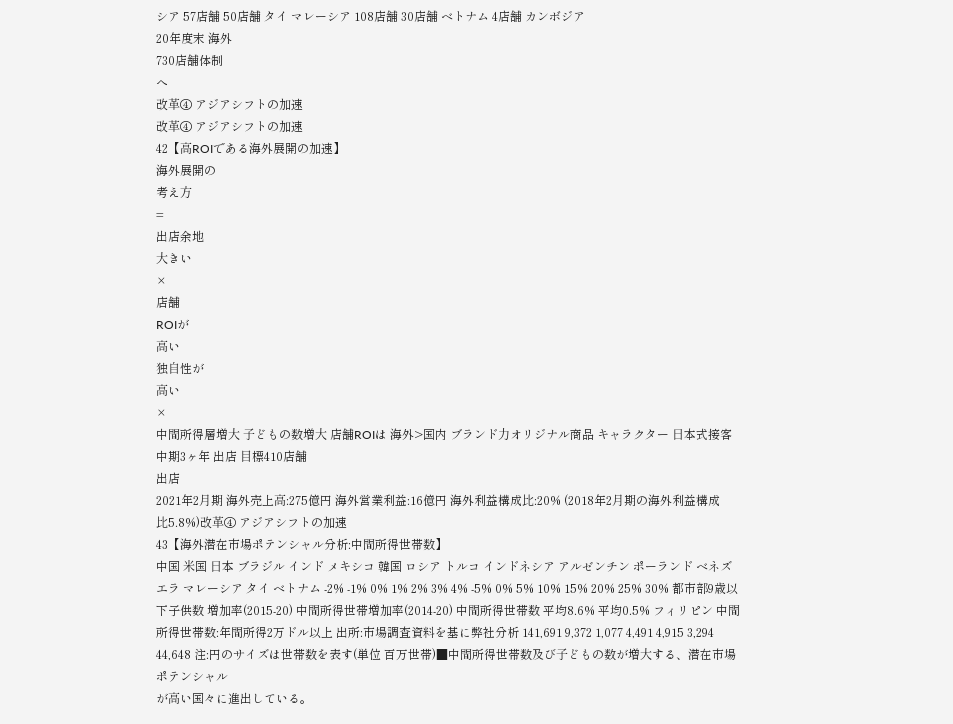シア 57店舗 50店舗 タイ マレーシア 108店舗 30店舗 ベトナム 4店舗 カンボジア
20年度末 海外
730店舗体制
へ
改⾰④ アジアシフトの加速
改⾰④ アジアシフトの加速
42【⾼ROIである海外展開の加速】
海外展開の
考え⽅
=
出店余地
⼤きい
×
店舗
ROIが
⾼い
独⾃性が
⾼い
×
中間所得層増⼤ ⼦どもの数増⼤ 店舗ROIは 海外>国内 ブランド⼒オリジナル商品 キャラクター ⽇本式接客 中期3ヶ年 出店 ⽬標410店舗
出店
2021年2⽉期 海外売上⾼:275億円 海外営業利益:16億円 海外利益構成⽐:20% (2018年2⽉期の海外利益構成⽐5.8%)改⾰④ アジアシフトの加速
43【海外潜在市場ポテンシャル分析:中間所得世帯数】
中国 ⽶国 ⽇本 ブラジル インド メキシコ 韓国 ロシア トルコ インドネシア アルゼンチン ポーランド ベネズエラ マレーシア タイ ベトナム ‐2% ‐1% 0% 1% 2% 3% 4% ‐5% 0% 5% 10% 15% 20% 25% 30% 都市部9歳以下子供数 増加率(2015-20) 中間所得世帯増加率(2014-20) 中間所得世帯数 平均8.6% 平均0.5% フィリピン 中間所得世帯数:年間所得2万ドル以上 出所:市場調査資料を基に弊社分析 141,691 9,372 1,077 4,491 4,915 3,294 44,648 注:円のサイズは世帯数を表す(単位 百万世帯)■中間所得世帯数及び⼦どもの数が増⼤する、潜在市場ポテンシャル
が⾼い国々に進出している。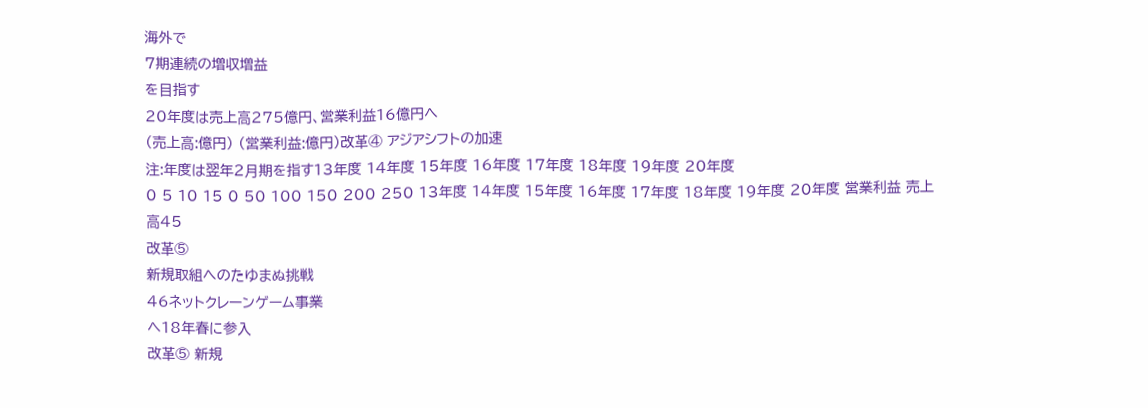海外で
7期連続の増収増益
を⽬指す
20年度は売上⾼275億円、営業利益16億円へ
(売上⾼:億円) (営業利益:億円)改⾰④ アジアシフトの加速
注:年度は翌年2⽉期を指す13年度 14年度 15年度 16年度 17年度 18年度 19年度 20年度
0 5 10 15 0 50 100 150 200 250 13年度 14年度 15年度 16年度 17年度 18年度 19年度 20年度 営業利益 売上⾼45
改⾰⑤
新規取組へのたゆまぬ挑戦
46ネットクレーンゲーム事業
へ18年春に参⼊
改⾰⑤ 新規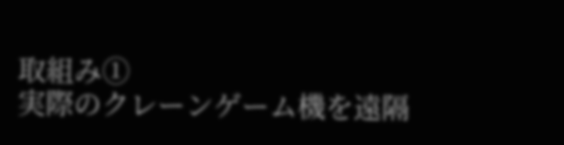取組み①
実際のクレーンゲーム機を遠隔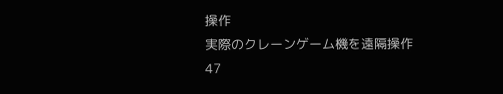操作
実際のクレーンゲーム機を遠隔操作
47